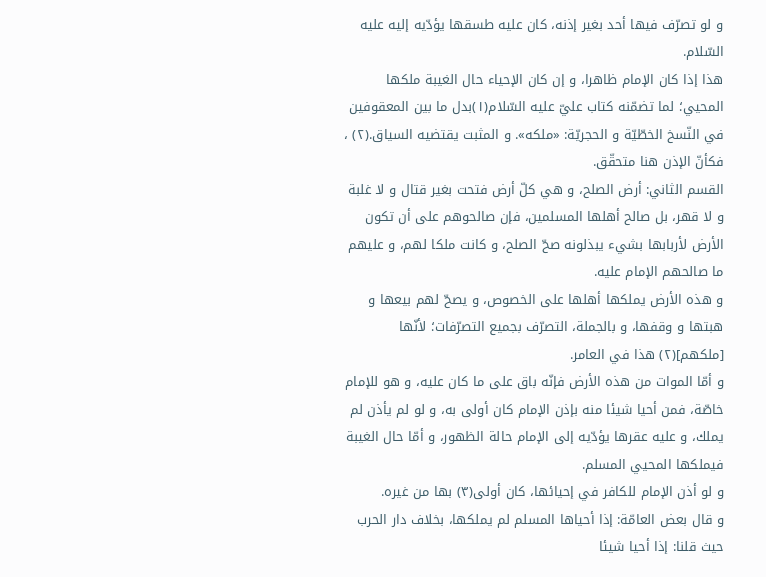و لو تصرّف فيها أحد بغير إذنه، كان عليه طسقها يؤدّيه إليه عليه السّلام.
هذا إذا كان الإمام ظاهرا، و إن كان الإحياء حال الغيبة ملكها المحيي؛ لما تضمّنه كتاب عليّ عليه السّلام(١)بدل ما بين المعقوفين في النّسخ الخطّيّة و الحجريّة: «ملكه». و المثبت يقتضيه السياق.(٢) ، فكأنّ الإذن هنا متحقّق.
القسم الثاني: أرض الصلح، و هي كلّ أرض فتحت بغير قتال و لا غلبة و لا قهر، بل صالح أهلها المسلمين، فإن صالحوهم على أن تكون الأرض لأربابها بشيء يبذلونه صحّ الصلح، و كانت ملكا لهم، و عليهم ما صالحهم الإمام عليه.
و هذه الأرض يملكها أهلها على الخصوص، و يصحّ لهم بيعها و هبتها و وقفها، و بالجملة، التصرّف بجميع التصرّفات؛ لأنّها [ملكهم](٢) هذا في العامر.
و أمّا الموات من هذه الأرض فإنّه باق على ما كان عليه، و هو للإمام خاصّة، فمن أحيا شيئا منه بإذن الإمام كان أولى به، و لو لم يأذن لم يملك، و عليه عقرها يؤدّيه إلى الإمام حالة الظهور، و أمّا حال الغيبة فيملكها المحيي المسلم.
و لو أذن الإمام للكافر في إحيائها، كان أولى(٣) بها من غيره.
و قال بعض العامّة: إذا أحياها المسلم لم يملكها، بخلاف دار الحرب حيث قلنا: إذا أحيا شيئا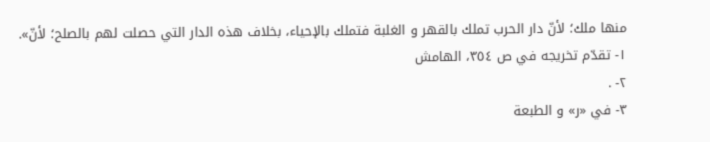منها ملك؛ لأنّ دار الحرب تملك بالقهر و الغلبة فتملك بالإحياء، بخلاف هذه الدار التي حصلت لهم بالصلح؛ لأنّ».
١- تقدّم تخريجه في ص ٣٥٤، الهامش
٢- .
٣- في «ر» و الطبعة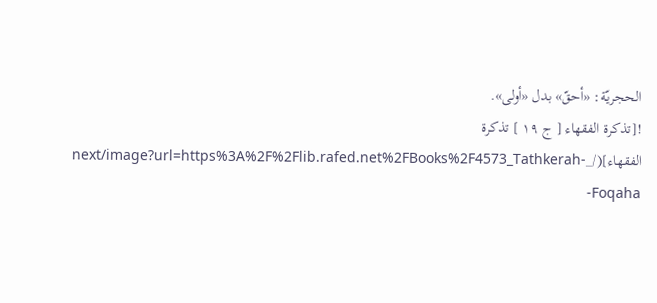الحجريّة: «أحقّ» بدل «أولى».
![تذكرة الفقهاء [ ج ١٩ ] تذكرة الفقهاء](/_next/image?url=https%3A%2F%2Flib.rafed.net%2FBooks%2F4573_Tathkerah-Foqaha-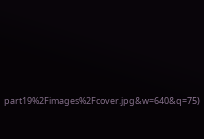part19%2Fimages%2Fcover.jpg&w=640&q=75)